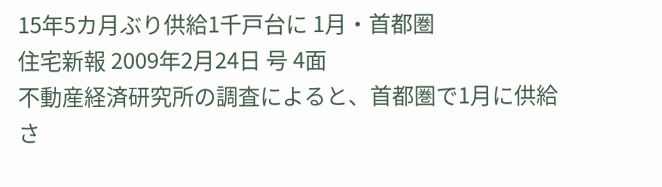15年5カ月ぶり供給1千戸台に 1月・首都圏
住宅新報 2009年2月24日 号 4面
不動産経済研究所の調査によると、首都圏で1月に供給さ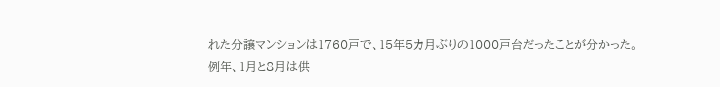れた分譲マンションは1760戸で、15年5カ月ぶりの1000戸台だったことが分かった。
例年、1月と8月は供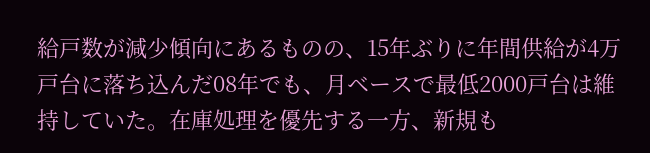給戸数が減少傾向にあるものの、15年ぶりに年間供給が4万戸台に落ち込んだ08年でも、月ベースで最低2000戸台は維持していた。在庫処理を優先する一方、新規も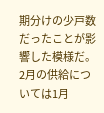期分けの少戸数だったことが影響した模様だ。
2月の供給については1月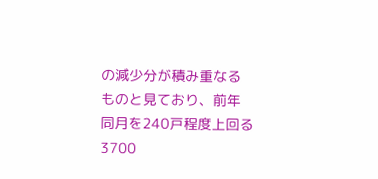の減少分が積み重なるものと見ており、前年同月を240戸程度上回る3700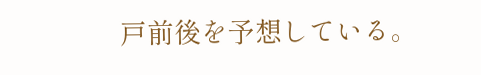戸前後を予想している。